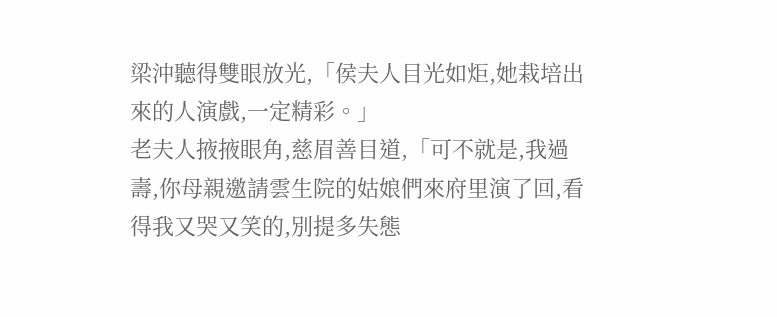梁沖聽得雙眼放光,「侯夫人目光如炬,她栽培出來的人演戲,一定精彩。」
老夫人掖掖眼角,慈眉善目道,「可不就是,我過壽,你母親邀請雲生院的姑娘們來府里演了回,看得我又哭又笑的,別提多失態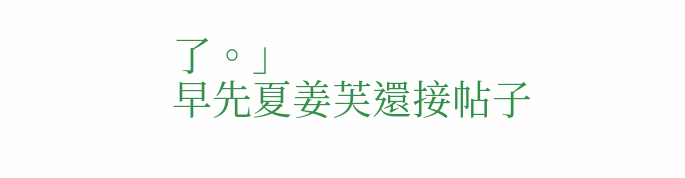了。」
早先夏姜芙還接帖子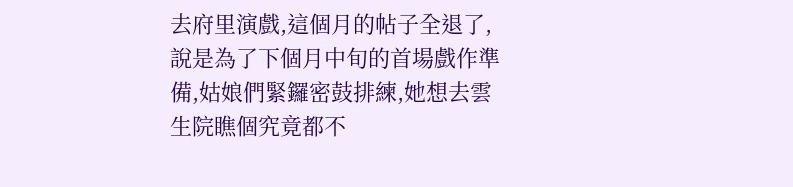去府里演戲,這個月的帖子全退了,說是為了下個月中旬的首場戲作準備,姑娘們緊鑼密鼓排練,她想去雲生院瞧個究竟都不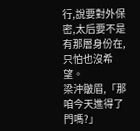行,說要對外保密,太后要不是有那層身份在,只怕也沒希望。
梁沖皺眉,「那咱今天進得了門嗎?」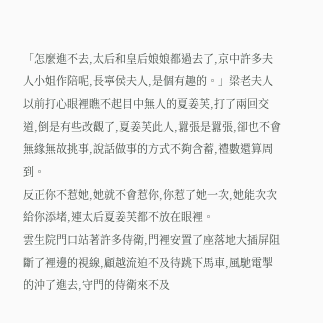「怎麼進不去,太后和皇后娘娘都過去了,京中許多夫人小姐作陪呢,長寧侯夫人,是個有趣的。」梁老夫人以前打心眼裡瞧不起目中無人的夏姜芙,打了兩回交道,倒是有些改觀了,夏姜芙此人,囂張是囂張,卻也不會無緣無故挑事,說話做事的方式不夠含蓄,禮數還算周到。
反正你不惹她,她就不會惹你,你惹了她一次,她能次次給你添堵,連太后夏姜芙都不放在眼裡。
雲生院門口站著許多侍衛,門裡安置了座落地大插屏阻斷了裡邊的視線,顧越流迫不及待跳下馬車,風馳電掣的沖了進去,守門的侍衛來不及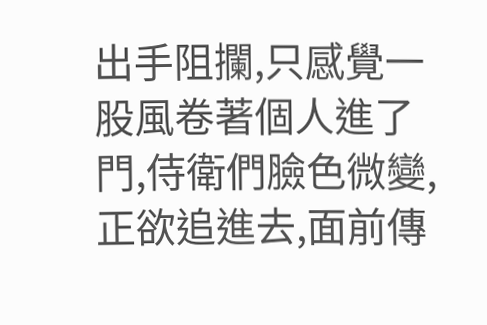出手阻攔,只感覺一股風卷著個人進了門,侍衛們臉色微變,正欲追進去,面前傳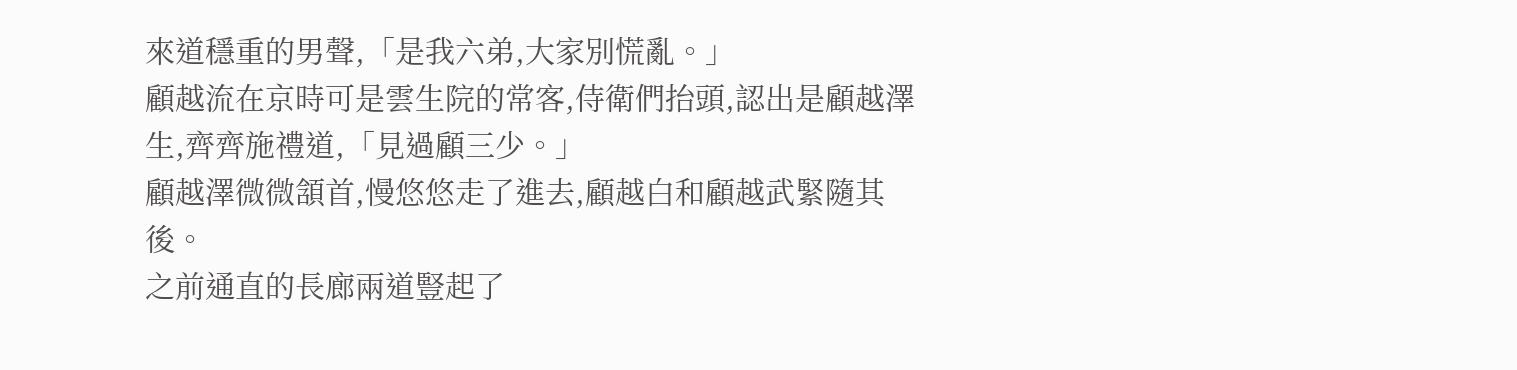來道穩重的男聲,「是我六弟,大家別慌亂。」
顧越流在京時可是雲生院的常客,侍衛們抬頭,認出是顧越澤生,齊齊施禮道,「見過顧三少。」
顧越澤微微頷首,慢悠悠走了進去,顧越白和顧越武緊隨其後。
之前通直的長廊兩道豎起了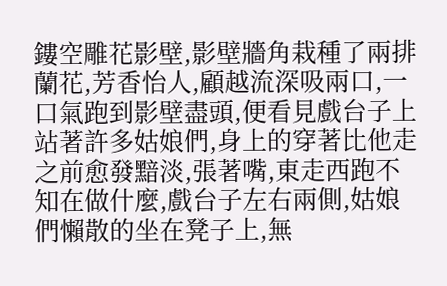鏤空雕花影壁,影壁牆角栽種了兩排蘭花,芳香怡人,顧越流深吸兩口,一口氣跑到影壁盡頭,便看見戲台子上站著許多姑娘們,身上的穿著比他走之前愈發黯淡,張著嘴,東走西跑不知在做什麼,戲台子左右兩側,姑娘們懶散的坐在凳子上,無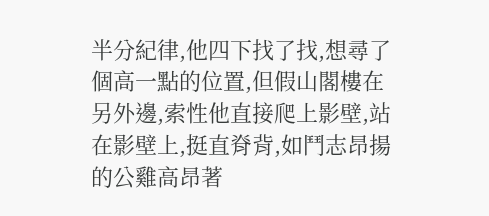半分紀律,他四下找了找,想尋了個高一點的位置,但假山閣樓在另外邊,索性他直接爬上影壁,站在影壁上,挺直脊背,如鬥志昂揚的公雞高昂著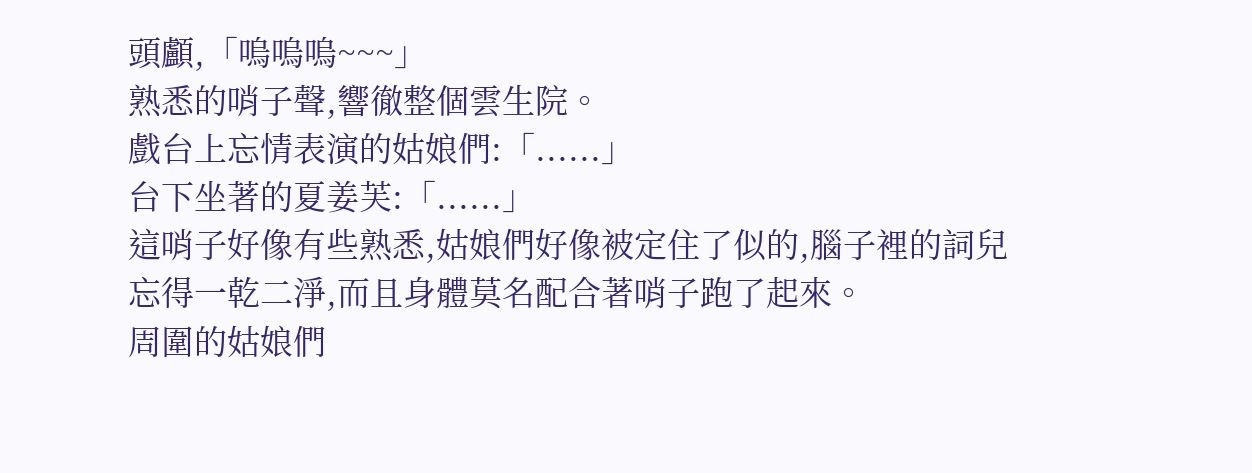頭顱,「嗚嗚嗚~~~」
熟悉的哨子聲,響徹整個雲生院。
戲台上忘情表演的姑娘們:「......」
台下坐著的夏姜芙:「......」
這哨子好像有些熟悉,姑娘們好像被定住了似的,腦子裡的詞兒忘得一乾二淨,而且身體莫名配合著哨子跑了起來。
周圍的姑娘們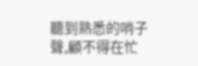聽到熟悉的哨子聲,顧不得在忙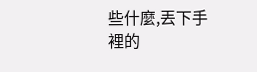些什麼,丟下手裡的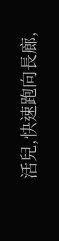活兒,快速跑向長廊,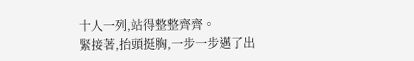十人一列,站得整整齊齊。
緊接著,抬頭挺胸,一步一步邁了出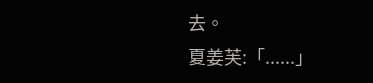去。
夏姜芙:「......」